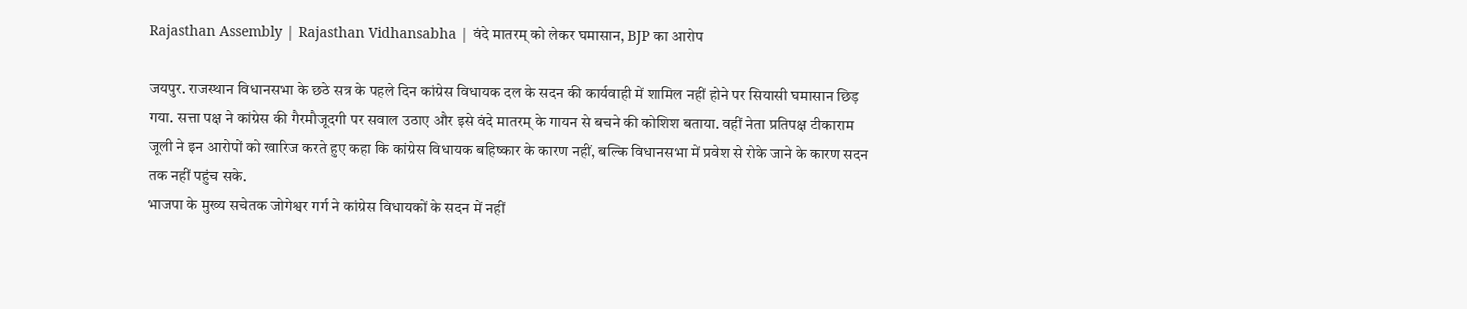Rajasthan Assembly | Rajasthan Vidhansabha | वंदे मातरम् को लेकर घमासान, BJP का आरोप

जयपुर. राजस्थान विधानसभा के छठे सत्र के पहले दिन कांग्रेस विधायक दल के सदन की कार्यवाही में शामिल नहीं होने पर सियासी घमासान छिड़ गया. सत्ता पक्ष ने कांग्रेस की गैरमौजूदगी पर सवाल उठाए और इसे वंदे मातरम् के गायन से बचने की कोशिश बताया. वहीं नेता प्रतिपक्ष टीकाराम जूली ने इन आरोपों को खारिज करते हुए कहा कि कांग्रेस विधायक बहिष्कार के कारण नहीं, बल्कि विधानसभा में प्रवेश से रोके जाने के कारण सदन तक नहीं पहुंच सके.
भाजपा के मुख्य सचेतक जोगेश्वर गर्ग ने कांग्रेस विधायकों के सदन में नहीं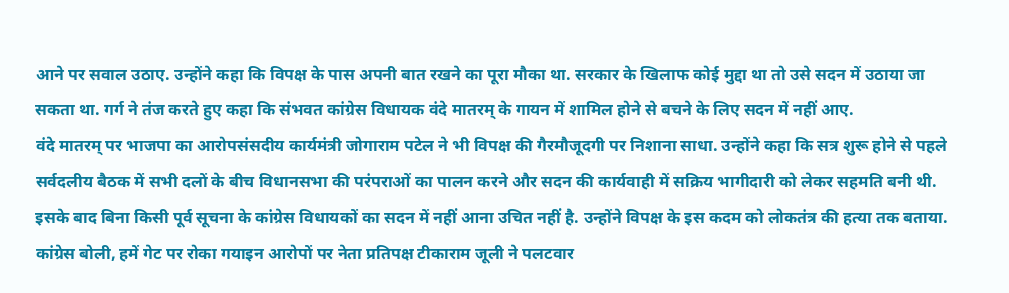आने पर सवाल उठाए. उन्होंने कहा कि विपक्ष के पास अपनी बात रखने का पूरा मौका था. सरकार के खिलाफ कोई मुद्दा था तो उसे सदन में उठाया जा सकता था. गर्ग ने तंज करते हुए कहा कि संभवत कांग्रेस विधायक वंदे मातरम् के गायन में शामिल होने से बचने के लिए सदन में नहीं आए.
वंदे मातरम् पर भाजपा का आरोपसंसदीय कार्यमंत्री जोगाराम पटेल ने भी विपक्ष की गैरमौजूदगी पर निशाना साधा. उन्होंने कहा कि सत्र शुरू होने से पहले सर्वदलीय बैठक में सभी दलों के बीच विधानसभा की परंपराओं का पालन करने और सदन की कार्यवाही में सक्रिय भागीदारी को लेकर सहमति बनी थी. इसके बाद बिना किसी पूर्व सूचना के कांग्रेस विधायकों का सदन में नहीं आना उचित नहीं है. उन्होंने विपक्ष के इस कदम को लोकतंत्र की हत्या तक बताया.
कांग्रेस बोली, हमें गेट पर रोका गयाइन आरोपों पर नेता प्रतिपक्ष टीकाराम जूली ने पलटवार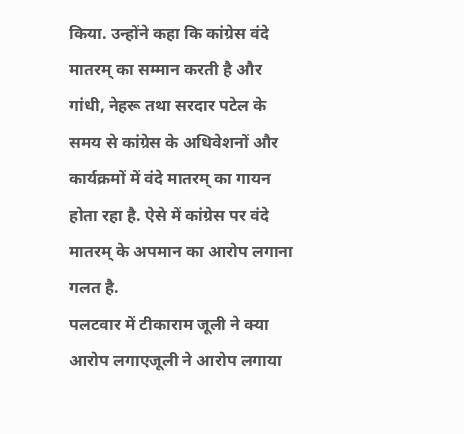किया. उन्होंने कहा कि कांग्रेस वंदे मातरम् का सम्मान करती है और गांधी, नेहरू तथा सरदार पटेल के समय से कांग्रेस के अधिवेशनों और कार्यक्रमों में वंदे मातरम् का गायन होता रहा है. ऐसे में कांग्रेस पर वंदे मातरम् के अपमान का आरोप लगाना गलत है.
पलटवार में टीकाराम जूली ने क्या आरोप लगाएजूली ने आरोप लगाया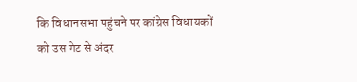कि विधानसभा पहुंचने पर कांग्रेस विधायकों को उस गेट से अंदर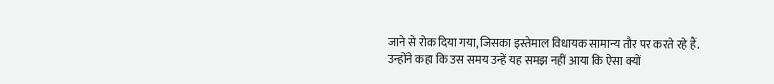जाने से रोक दिया गया, जिसका इस्तेमाल विधायक सामान्य तौर पर करते रहे हैं. उन्होंने कहा कि उस समय उन्हें यह समझ नहीं आया कि ऐसा क्यों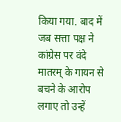किया गया. बाद में जब सत्ता पक्ष ने कांग्रेस पर वंदे मातरम् के गायन से बचने के आरोप लगाए तो उन्हें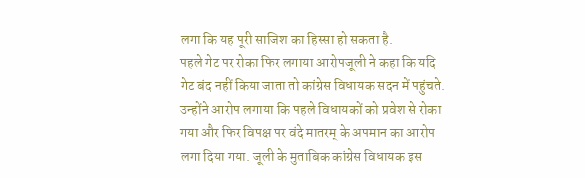लगा कि यह पूरी साजिश का हिस्सा हो सकता है.
पहले गेट पर रोका फिर लगाया आरोपजूली ने कहा कि यदि गेट बंद नहीं किया जाता तो कांग्रेस विधायक सदन में पहुंचते. उन्होंने आरोप लगाया कि पहले विधायकों को प्रवेश से रोका गया और फिर विपक्ष पर वंदे मातरम् के अपमान का आरोप लगा दिया गया. जूली के मुताबिक कांग्रेस विधायक इस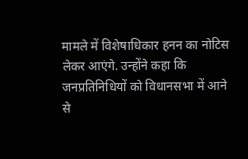मामले में विशेषाधिकार हनन का नोटिस लेकर आएंगे. उन्होंने कहा कि जनप्रतिनिधियों को विधानसभा में आने से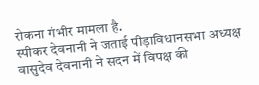रोकना गंभीर मामला है.
स्पीकर देवनानी ने जताई पीड़ाविधानसभा अध्यक्ष वासुदेव देवनानी ने सदन में विपक्ष की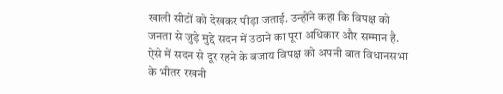खाली सीटों को देखकर पीड़ा जताई. उन्होंने कहा कि विपक्ष को जनता से जुड़े मुद्दे सदन में उठाने का पूरा अधिकार और सम्मान है. ऐसे में सदन से दूर रहने के बजाय विपक्ष को अपनी बात विधानसभा के भीतर रखनी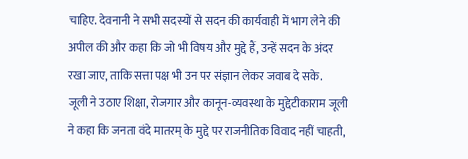चाहिए. देवनानी ने सभी सदस्यों से सदन की कार्यवाही में भाग लेने की अपील की और कहा कि जो भी विषय और मुद्दे हैं, उन्हें सदन के अंदर रखा जाए, ताकि सत्ता पक्ष भी उन पर संज्ञान लेकर जवाब दे सके.
जूली ने उठाए शिक्षा, रोजगार और कानून-व्यवस्था के मुद्देटीकाराम जूली ने कहा कि जनता वंदे मातरम् के मुद्दे पर राजनीतिक विवाद नहीं चाहती,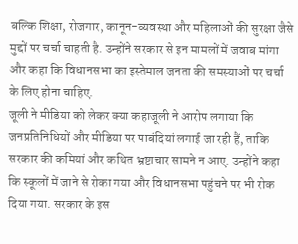बल्कि शिक्षा, रोजगार, कानून-व्यवस्था और महिलाओं की सुरक्षा जैसे मुद्दों पर चर्चा चाहती है. उन्होंने सरकार से इन मामलों में जवाब मांगा और कहा कि विधानसभा का इस्तेमाल जनता की समस्याओं पर चर्चा के लिए होना चाहिए.
जूली ने मीडिया को लेकर क्या कहाजूली ने आरोप लगाया कि जनप्रतिनिधियों और मीडिया पर पाबंदियां लगाई जा रही हैं, ताकि सरकार की कमियां और कथित भ्रष्टाचार सामने न आए. उन्होंने कहा कि स्कूलों में जाने से रोका गया और विधानसभा पहुंचने पर भी रोक दिया गया. सरकार के इस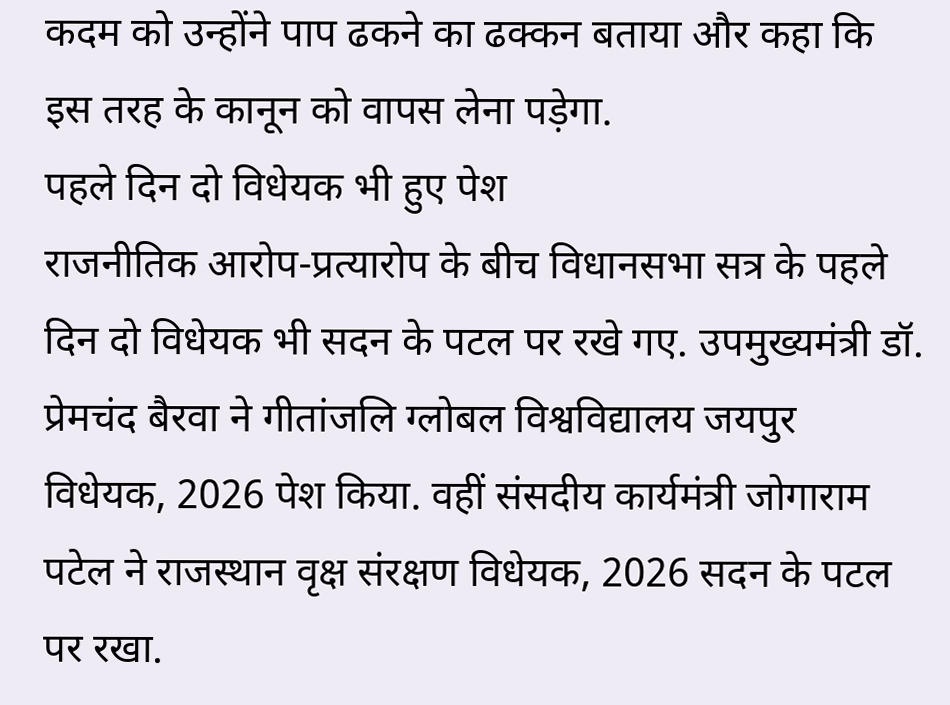कदम को उन्होंने पाप ढकने का ढक्कन बताया और कहा कि इस तरह के कानून को वापस लेना पड़ेगा.
पहले दिन दो विधेयक भी हुए पेश
राजनीतिक आरोप-प्रत्यारोप के बीच विधानसभा सत्र के पहले दिन दो विधेयक भी सदन के पटल पर रखे गए. उपमुख्यमंत्री डॉ. प्रेमचंद बैरवा ने गीतांजलि ग्लोबल विश्वविद्यालय जयपुर विधेयक, 2026 पेश किया. वहीं संसदीय कार्यमंत्री जोगाराम पटेल ने राजस्थान वृक्ष संरक्षण विधेयक, 2026 सदन के पटल पर रखा.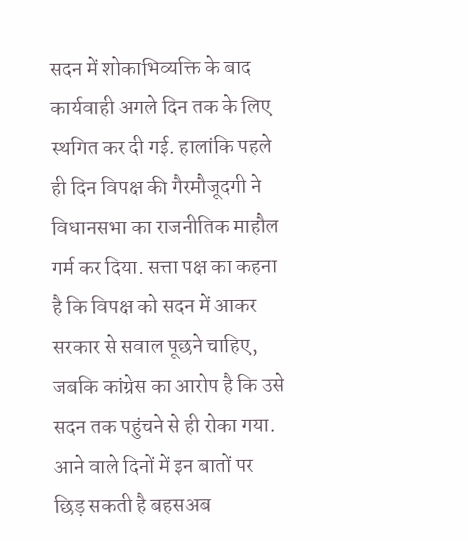सदन में शोकाभिव्यक्ति के बाद कार्यवाही अगले दिन तक के लिए स्थगित कर दी गई. हालांकि पहले ही दिन विपक्ष की गैरमौजूदगी ने विधानसभा का राजनीतिक माहौल गर्म कर दिया. सत्ता पक्ष का कहना है कि विपक्ष को सदन में आकर सरकार से सवाल पूछने चाहिए, जबकि कांग्रेस का आरोप है कि उसे सदन तक पहुंचने से ही रोका गया.
आने वाले दिनों में इन बातों पर छिड़ सकती है बहसअब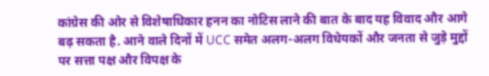कांग्रेस की ओर से विशेषाधिकार हनन का नोटिस लाने की बात के बाद यह विवाद और आगे बढ़ सकता है. आने वाले दिनों में UCC समेत अलग-अलग विधेयकों और जनता से जुड़े मुद्दों पर सत्ता पक्ष और विपक्ष के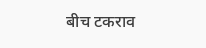बीच टकराव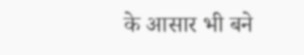के आसार भी बने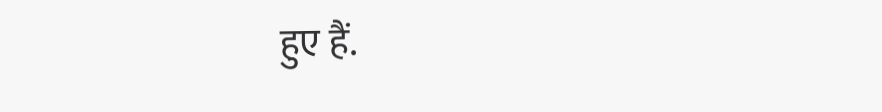हुए हैं.